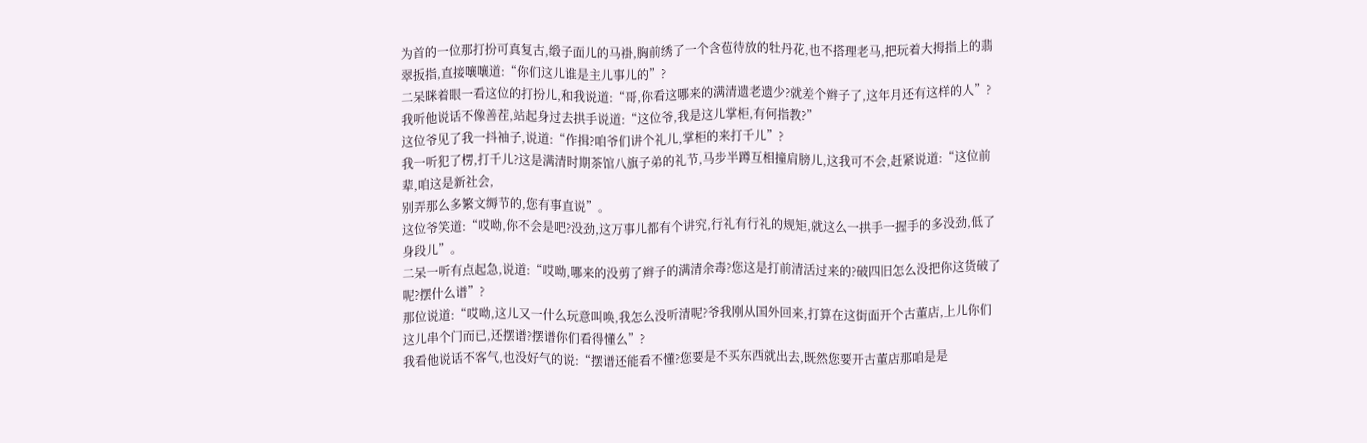为首的一位那打扮可真复古,缎子面儿的马褂,胸前绣了一个含苞待放的牡丹花,也不搭理老马,把玩着大拇指上的翡翠扳指,直接嚷嚷道:“你们这儿谁是主儿事儿的”?
二呆眯着眼一看这位的打扮儿,和我说道:“哥,你看这哪来的满清遗老遗少?就差个辫子了,这年月还有这样的人”?
我听他说话不像善茬,站起身过去拱手说道:“这位爷,我是这儿掌柜,有何指教?”
这位爷见了我一抖袖子,说道:“作揖?咱爷们讲个礼儿,掌柜的来打千儿”?
我一听犯了楞,打千儿?这是满清时期茶馆八旗子弟的礼节,马步半蹲互相撞肩膀儿,这我可不会,赶紧说道:“这位前辈,咱这是新社会,
别弄那么多繁文缛节的,您有事直说”。
这位爷笑道:“哎呦,你不会是吧?没劲,这万事儿都有个讲究,行礼有行礼的规矩,就这么一拱手一握手的多没劲,低了身段儿”。
二呆一听有点起急,说道:“哎呦,哪来的没剪了辫子的满清余毒?您这是打前清活过来的?破四旧怎么没把你这货破了呢?摆什么谱”?
那位说道:“哎呦,这儿又一什么玩意叫唤,我怎么没听清呢?爷我刚从国外回来,打算在这街面开个古董店,上儿你们这儿串个门而已,还摆谱?摆谱你们看得懂么”?
我看他说话不客气,也没好气的说:“摆谱还能看不懂?您要是不买东西就出去,既然您要开古董店那咱是是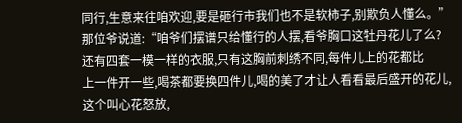同行,生意来往咱欢迎,要是砸行市我们也不是软柿子,别欺负人懂么。”
那位爷说道:“咱爷们摆谱只给懂行的人摆,看爷胸口这牡丹花儿了么?还有四套一模一样的衣服,只有这胸前刺绣不同,每件儿上的花都比
上一件开一些,喝茶都要换四件儿,喝的美了才让人看看最后盛开的花儿,这个叫心花怒放,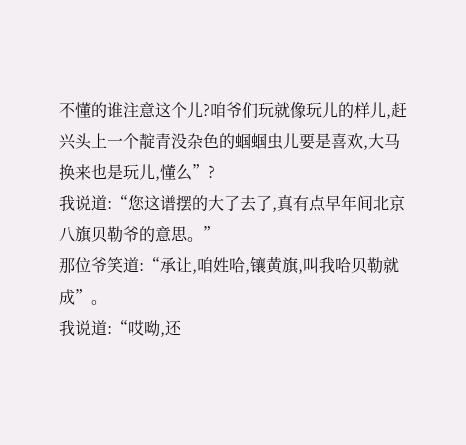不懂的谁注意这个儿?咱爷们玩就像玩儿的样儿,赶兴头上一个靛青没杂色的蝈蝈虫儿要是喜欢,大马换来也是玩儿,懂么”?
我说道:“您这谱摆的大了去了,真有点早年间北京八旗贝勒爷的意思。”
那位爷笑道:“承让,咱姓哈,镶黄旗,叫我哈贝勒就成”。
我说道:“哎呦,还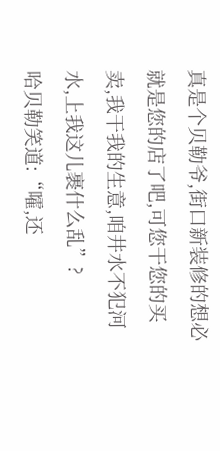真是个贝勒爷,街口新装修的想必就是您的店了吧,可您干您的买卖,我干我的生意,咱井水不犯河水,上我这儿裹什么乱”?
哈贝勒笑道:“嚯,还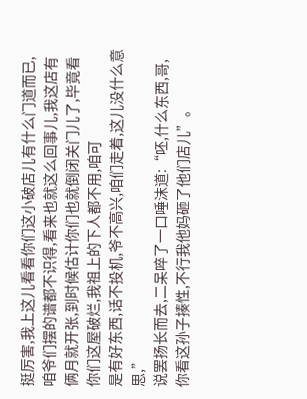挺厉害,我上这儿看看你们这小破店儿有什么门道而已,咱爷们摆的谱都不识得,看来也就这么回事儿,我这店有俩月就开张,到时候估计你们也就倒闭关门儿了,毕竟看你们这屋破烂,我祖上的下人都不用,咱可
是有好东西,话不投机,爷不高兴,咱们走着,这儿没什么意思,”
说罢扬长而去,二呆啐了一口唾沫道:“呸,什么东西,哥,你看这孙子揍性,不行我他妈砸了他们店儿”。